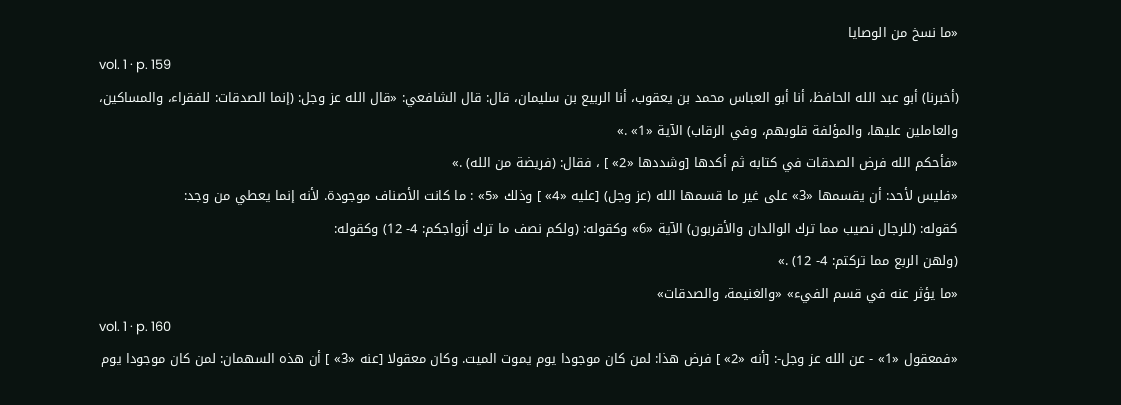«ما نسخ من الوصايا
vol. 1 · p. 159
(أخبرنا) أبو عبد الله الحافظ، أنا أبو العباس محمد بن يعقوب، أنا الربيع بن سليمان، قال: قال الشافعي: «قال الله عز وجل: (إنما الصدقات: للفقراء، والمساكين، والعاملين عليها، والمؤلفة قلوبهم، وفي الرقاب) الآية «1» .»
«فأحكم الله فرض الصدقات في كتابه ثم أكدها [وشددها «2» ] ، فقال: (فريضة من الله) .»
«فليس لأحد: أن يقسمها «3» على غير ما قسمها الله (عز وجل) [عليه «4» ] وذلك «5» : ما كانت الأصناف موجودة. لأنه إنما يعطي من وجد:
كقوله: (للرجال نصيب مما ترك الوالدان والأقربون) الآية «6» وكقوله: (ولكم نصف ما ترك أزواجكم: 4- 12) وكقوله:
(ولهن الربع مما تركتم: 4- 12) .»
«ما يؤثر عنه في قسم الفيء» «والغنيمة، والصدقات»
vol. 1 · p. 160
«فمعقول «1» - عن الله عز وجل-: [أنه «2» ] فرض هذا: لمن كان موجودا يوم يموت الميت. وكان معقولا [عنه «3» ] أن هذه السهمان: لمن كان موجودا يوم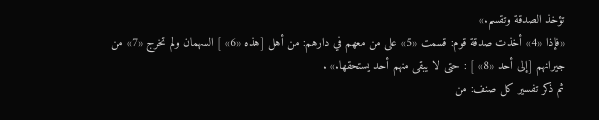تؤخذ الصدقة وتقسم.»
«فإذا «4» أخذت صدقة قوم: قسمت «5» على من معهم في دارهم: من أهل [هذه «6» ] السهمان ولم تخرج «7» من جيرانهم [إلى أحد «8» ] : حتى لا يبقى منهم أحد يستحقها.» .
ثم ذكر تفسير كل صنف: من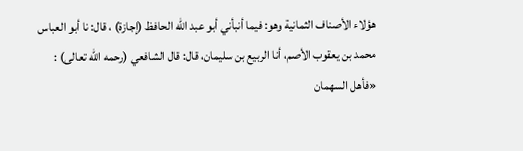هؤلاء الأصناف الثمانية وهو: فيما أنبأني أبو عبد الله الحافظ (إجازة) ، قال: نا أبو العباس محمد بن يعقوب الأصم، أنا الربيع بن سليمان، قال: قال الشافعي (رحمه الله تعالى) :
«فأهل السهمان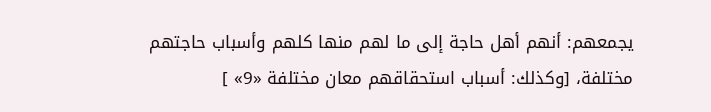يجمعهم: أنهم أهل حاجة إلى ما لهم منها كلهم وأسباب حاجتهم مختلفة، [وكذلك: أسباب استحقاقهم معان مختلفة «9» ]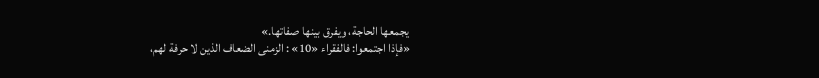يجمعها الحاجة، ويفرق بينها صفاتها.»
«فإذا اجتمعوا: فالفقراء «10» : الزمنى الضعاف الذين لا حرفة لهم،